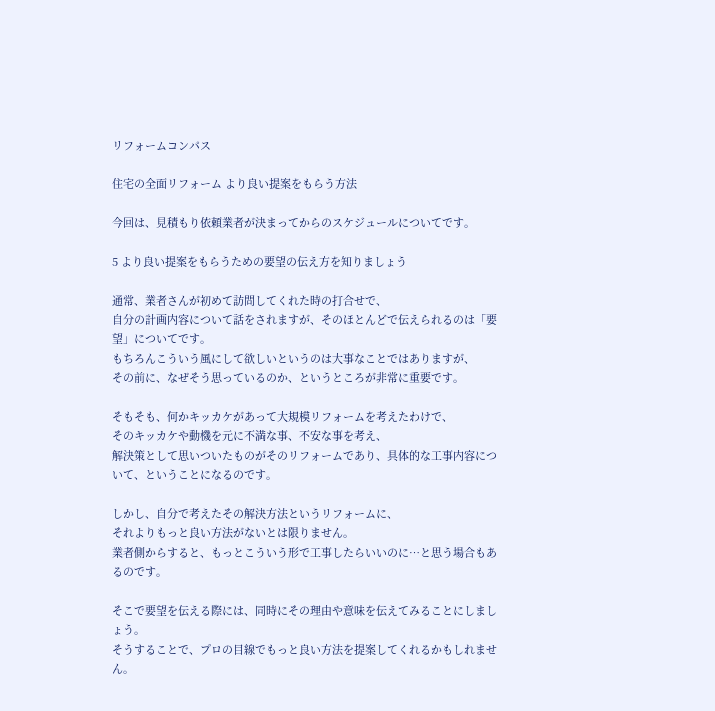リフォームコンパス

住宅の全面リフォーム より良い提案をもらう方法

今回は、見積もり依頼業者が決まってからのスケジュールについてです。

5 より良い提案をもらうための要望の伝え方を知りましょう

通常、業者さんが初めて訪問してくれた時の打合せで、
自分の計画内容について話をされますが、そのほとんどで伝えられるのは「要望」についてです。
もちろんこういう風にして欲しいというのは大事なことではありますが、
その前に、なぜそう思っているのか、というところが非常に重要です。

そもそも、何かキッカケがあって大規模リフォームを考えたわけで、
そのキッカケや動機を元に不満な事、不安な事を考え、
解決策として思いついたものがそのリフォームであり、具体的な工事内容について、ということになるのです。

しかし、自分で考えたその解決方法というリフォームに、
それよりもっと良い方法がないとは限りません。
業者側からすると、もっとこういう形で工事したらいいのに…と思う場合もあるのです。

そこで要望を伝える際には、同時にその理由や意味を伝えてみることにしましょう。
そうすることで、プロの目線でもっと良い方法を提案してくれるかもしれません。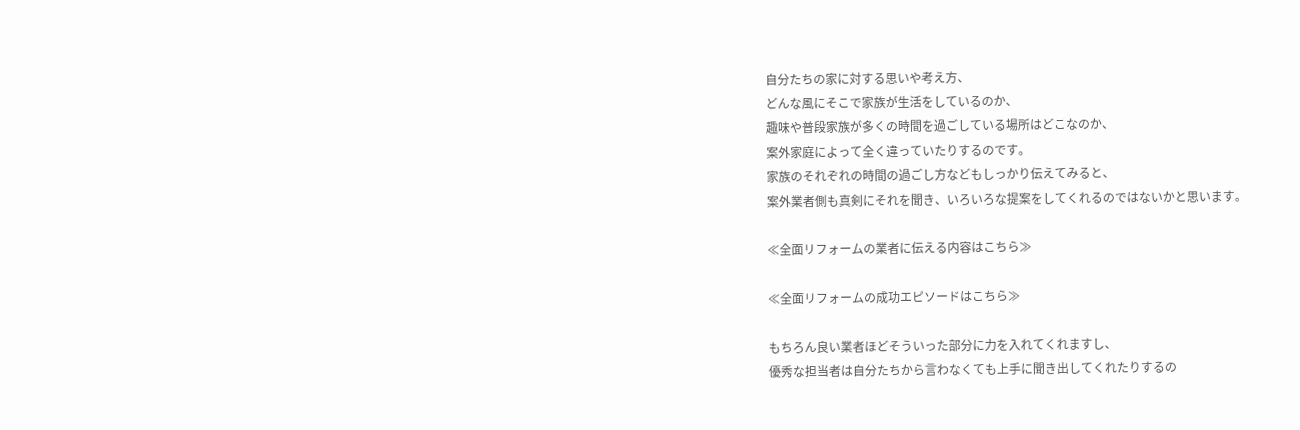自分たちの家に対する思いや考え方、
どんな風にそこで家族が生活をしているのか、
趣味や普段家族が多くの時間を過ごしている場所はどこなのか、
案外家庭によって全く違っていたりするのです。
家族のそれぞれの時間の過ごし方などもしっかり伝えてみると、
案外業者側も真剣にそれを聞き、いろいろな提案をしてくれるのではないかと思います。

≪全面リフォームの業者に伝える内容はこちら≫

≪全面リフォームの成功エピソードはこちら≫

もちろん良い業者ほどそういった部分に力を入れてくれますし、
優秀な担当者は自分たちから言わなくても上手に聞き出してくれたりするの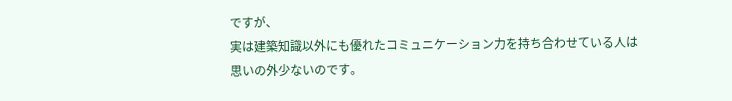ですが、
実は建築知識以外にも優れたコミュニケーション力を持ち合わせている人は
思いの外少ないのです。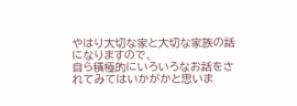やはり大切な家と大切な家族の話になりますので、
自ら積極的にいろいろなお話をされてみてはいかがかと思いま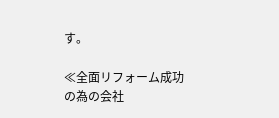す。

≪全面リフォーム成功の為の会社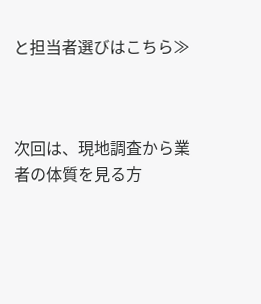と担当者選びはこちら≫



次回は、現地調査から業者の体質を見る方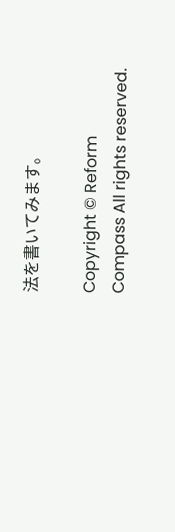法を書いてみます。

Copyright © Reform Compass All rights reserved.